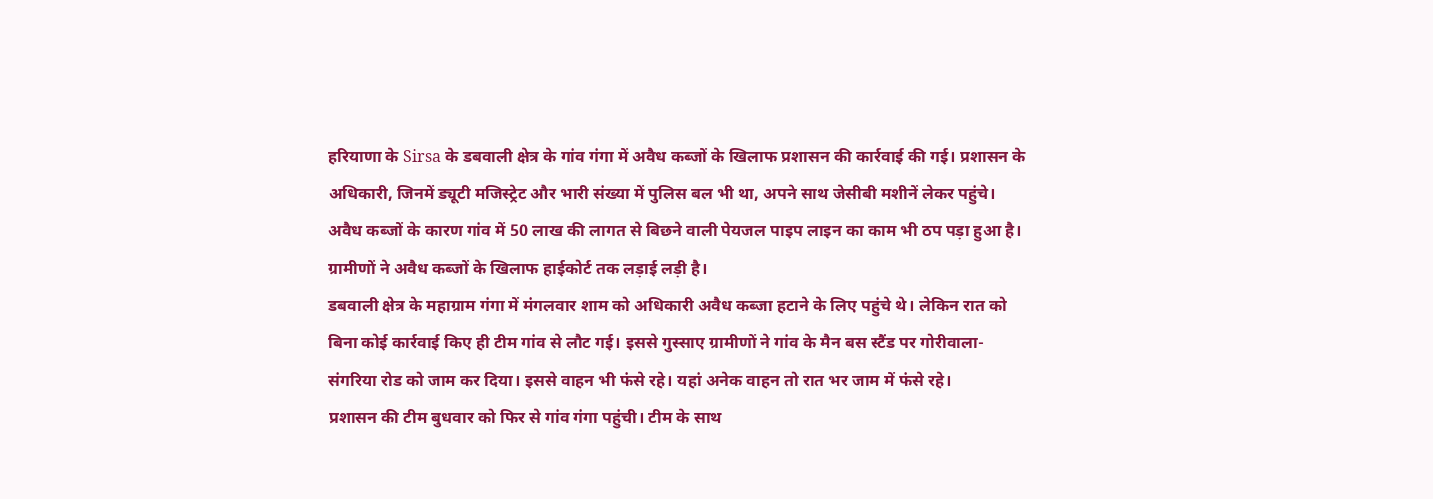हरियाणा के Sirsa के डबवाली क्षेत्र के गांव गंगा में अवैध कब्जों के खिलाफ प्रशासन की कार्रवाई की गई। प्रशासन के अधिकारी, जिनमें ड्यूटी मजिस्ट्रेट और भारी संख्या में पुलिस बल भी था, अपने साथ जेसीबी मशीनें लेकर पहुंचे। अवैध कब्जों के कारण गांव में 50 लाख की लागत से बिछने वाली पेयजल पाइप लाइन का काम भी ठप पड़ा हुआ है। ग्रामीणों ने अवैध कब्जों के खिलाफ हाईकोर्ट तक लड़ाई लड़ी है।
डबवाली क्षेत्र के महाग्राम गंगा में मंगलवार शाम को अधिकारी अवैध कब्जा हटाने के लिए पहुंचे थे। लेकिन रात को बिना कोई कार्रवाई किए ही टीम गांव से लौट गई। इससे गुस्साए ग्रामीणों ने गांव के मैन बस स्टैंड पर गोरीवाला- संगरिया रोड को जाम कर दिया। इससे वाहन भी फंसे रहे। यहां अनेक वाहन तो रात भर जाम में फंसे रहे।
प्रशासन की टीम बुधवार को फिर से गांव गंगा पहुंची। टीम के साथ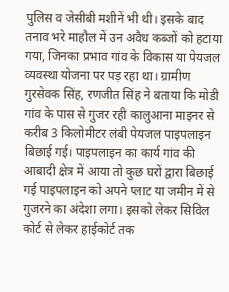पुलिस व जेसीबी मशीनें भी थी। इसके बाद तनाव भरे माहौल में उन अवैध कब्जों को हटाया गया, जिनका प्रभाव गांव के विकास या पेयजल व्यवस्था योजना पर पड़ रहा था। ग्रामीण गुरसेवक सिंह, रणजीत सिंह ने बताया कि मोडी गांव के पास से गुजर रही कालुआना माइनर से करीब 3 किलोमीटर लंबी पेयजल पाइपलाइन बिछाई गई। पाइपलाइन का कार्य गांव की आबादी क्षेत्र में आया तो कुछ घरों द्वारा बिछाई गई पाइपलाइन को अपने प्लाट या जमीन में से गुजरने का अंदेशा लगा। इसको लेकर सिविल कोर्ट से लेकर हाईकोर्ट तक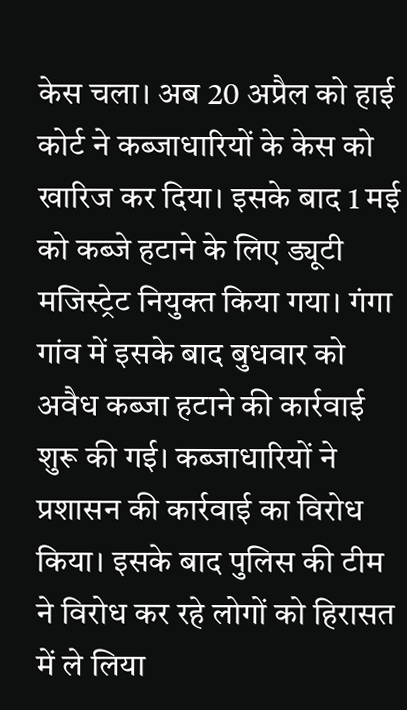केस चला। अब 20 अप्रैल को हाई कोर्ट ने कब्जाधारियों के केस को खारिज कर दिया। इसके बाद 1 मई को कब्जे हटाने के लिए ड्यूटी मजिस्ट्रेट नियुक्त किया गया। गंगा गांव में इसके बाद बुधवार को अवैध कब्जा हटाने की कार्रवाई शुरू की गई। कब्जाधारियों ने प्रशासन की कार्रवाई का विरोध किया। इसके बाद पुलिस की टीम ने विरोध कर रहे लोगों को हिरासत में ले लिया